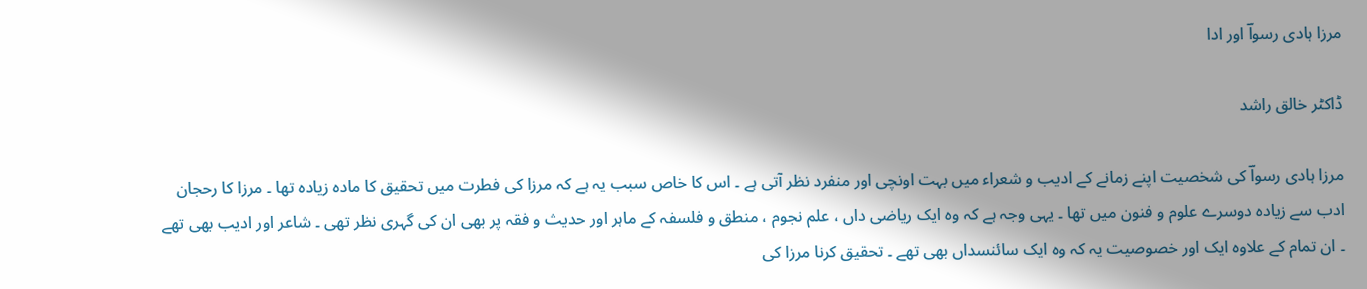مرزا ہادی رسواؔ اور ادا

ڈاکٹر خالق راشد

مرزا ہادی رسواؔ کی شخصیت اپنے زمانے کے ادیب و شعراء میں بہت اونچی اور منفرد نظر آتی ہے ۔ اس کا خاص سبب یہ ہے کہ مرزا کی فطرت میں تحقیق کا مادہ زیادہ تھا ۔ مرزا کا رحجان ادب سے زیادہ دوسرے علوم و فنون میں تھا ۔ یہی وجہ ہے کہ وہ ایک ریاضی داں ، علم نجوم ، منطق و فلسفہ کے ماہر اور حدیث و فقہ پر بھی ان کی گہری نظر تھی ۔ شاعر اور ادیب بھی تھے ۔ ان تمام کے علاوہ ایک اور خصوصیت یہ کہ وہ ایک سائنسداں بھی تھے ۔ تحقیق کرنا مرزا کی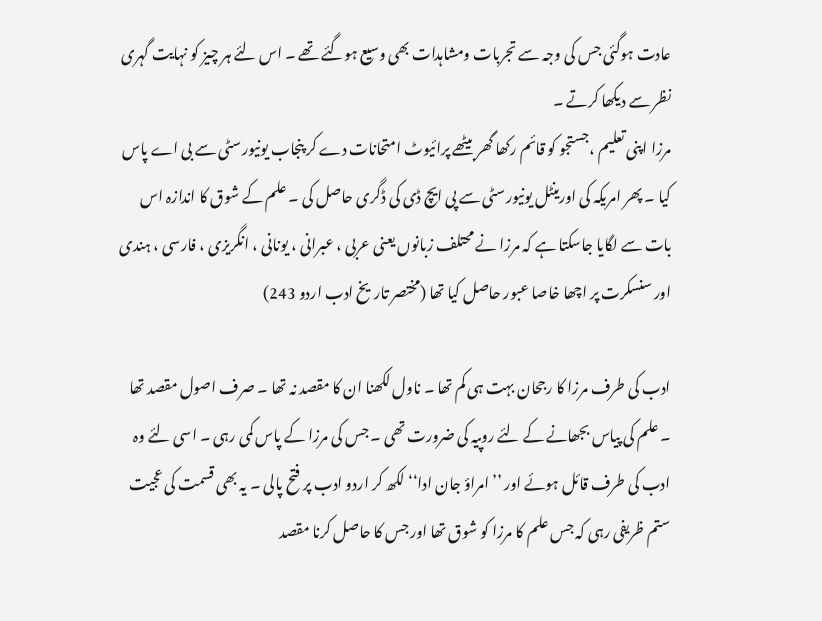عادت ہوگئی جس کی وجہ سے تجربات ومشاہدات بھی وسیع ہوگئے تھے ۔ اس لئے ہر چیز کو نہایت گہری نظر سے دیکھا کرتے ۔
مرزا اپنی تعلیم ،جستجو کو قائم رکھا گھر بیٹھے پرائیوٹ امتحانات دے کر پنجاب یونیورسٹی سے بی اے پاس کیا ۔ پھر امریکہ کی اورینٹل یونیورسٹی سے پی ایچ ڈی کی ڈگری حاصل کی ۔ علم کے شوق کا اندازہ اس بات سے لگایا جاسکتا ہے کہ مرزا نے محتلف زبانوں یعنی عربی ، عبرانی ، یونانی ، انگریزی ، فارسی ، ہندی اور سنسکرت پر اچھا خاصا عبور حاصل کیا تھا (مختصر تاریخ ادب اردو 243)

ادب کی طرف مرزا کا رجحان بہت ہی کم تھا ۔ ناول لکھنا ان کا مقصد نہ تھا ۔ صرف اصول مقصد تھا ۔ علم کی پیاس بجھانے کے لئے روپیہ کی ضرورت تھی ۔ جس کی مرزا کے پاس کمی رہی ۔ اسی لئے وہ ادب کی طرف قائل ہوئے اور ’’امراؤ جان ادا‘‘ لکھ کر اردو ادب پر فتح پالی ۔ یہ بھی قسمت کی عجیت ستم ظریفی رہی کہ جس علم کا مرزا کو شوق تھا اور جس کا حاصل کرنا مقصد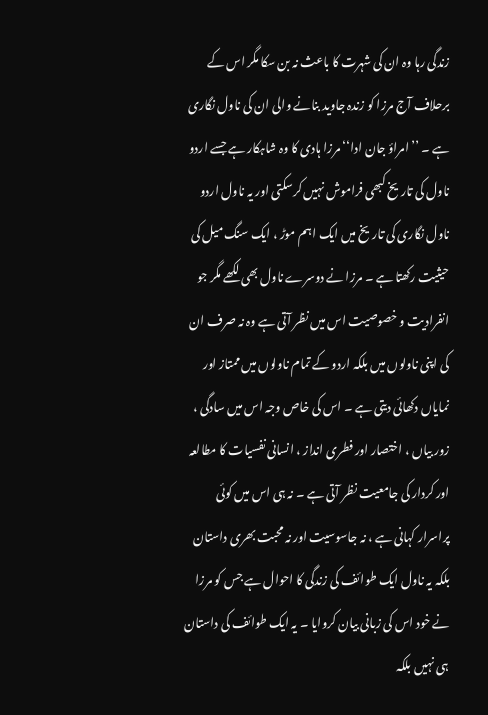زندگی رہا وہ ان کی شہرت کا باعث نہ بن سکا مگر اس کے برحلاف آج مرزا کو زندہ جاوید بنانے والی ان کی ناول نگاری ہے ۔ ’’امراؤ جان ادا‘‘ مرزا ہادی کا وہ شاہکار ہے جسے اردو ناول کی تاریخ کبھی فراموش نہیں کرسکتی اور یہ ناول اردو ناول نگاری کی تاریخ میں ایک اہم موڑ ، ایک سنگ میل کی حیثیت رکھتا ہے ۔ مرزا نے دوسرے ناول بھی لکھے مگر جو انفرادیت و خصوصیت اس میں نظر آتی ہے وہ نہ صرف ان کی اپنی ناولوں میں بلکہ اردو کے تمام ناولوں میں ممتاز اور نمایاں دکھائی دیتی ہے ۔ اس کی خاص وجہ اس میں سادگی ، زور بیاں ، اختصار اور فطری انداز ، انسانی نفسیات کا مطالعہ اور کردار کی جامعیت نظر آتی ہے ۔ نہ ہی اس میں کوئی پراسرار کہانی ہے ، نہ جاسوسیت اور نہ محبت بھری داستان بلکہ یہ ناول ایک طوائف کی زندگی کا احوال ہے جس کو مرزا نے خود اس کی زبانی بیان کروایا ۔ یہ ایک طوائف کی داستان ہی نہیں بلکہ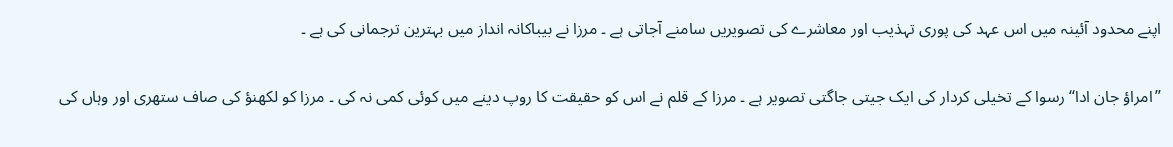اپنے محدود آئینہ میں اس عہد کی پوری تہذیب اور معاشرے کی تصویریں سامنے آجاتی ہے ۔ مرزا نے بیباکانہ انداز میں بہترین ترجمانی کی ہے ۔

’’امراؤ جان ادا‘‘ رسوا کے تخیلی کردار کی ایک جیتی جاگتی تصویر ہے ۔ مرزا کے قلم نے اس کو حقیقت کا روپ دینے میں کوئی کمی نہ کی ۔ مرزا کو لکھنؤ کی صاف ستھری اور وہاں کی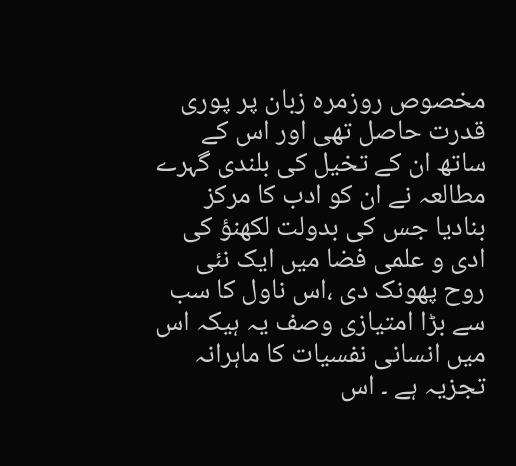مخصوص روزمرہ زبان پر پوری قدرت حاصل تھی اور اس کے ساتھ ان کے تخیل کی بلندی گہرے مطالعہ نے ان کو ادب کا مرکز بنادیا جس کی بدولت لکھنؤ کی ادی و علمی فضا میں ایک نئی روح پھونک دی ،اس ناول کا سب سے بڑا امتیازی وصف یہ ہیکہ اس میں انسانی نفسیات کا ماہرانہ تجزیہ ہے ۔ اس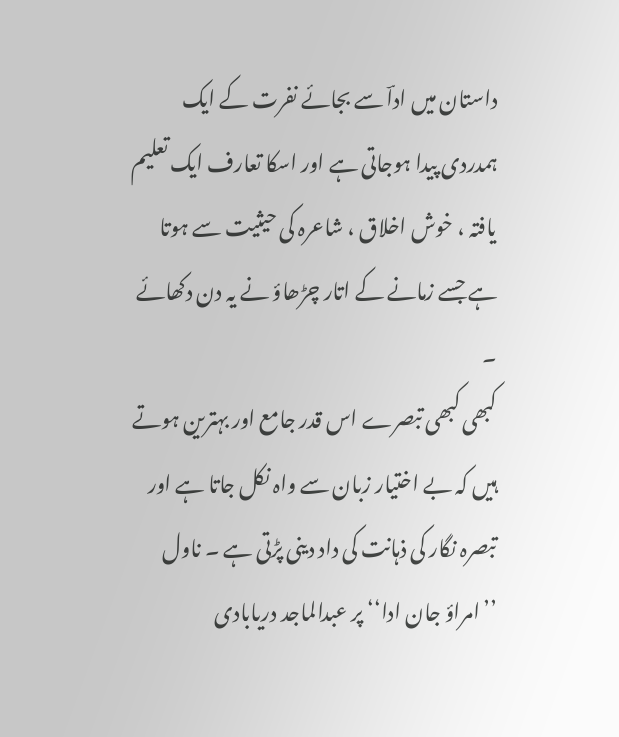داستان میں اداؔ سے بجائے نفرت کے ایک ہمدردی پیدا ہوجاتی ہے اور اسکا تعارف ایک تعلیم یافتہ ، خوش اخلاق ، شاعرہ کی حیثیت سے ہوتا ہے جسے زمانے کے اتار چڑھاؤ نے یہ دن دکھائے ۔
کبھی کبھی تبصرے اس قدر جامع اور بہترین ہوتے ہیں کہ بے اختیار زبان سے واہ نکل جاتا ہے اور تبصرہ نگار کی ذہانت کی داد دینی پڑتی ہے ۔ ناول ’’امراؤ جان ادا‘‘ پر عبدالماجد دریابادی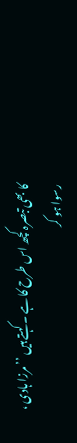کا بھی تبصرہ کچھ اس طرح کا ہے ۔ کہتے ہیں ’’مرزا ہادی ، رسوا ہو کر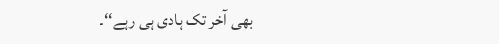بھی آخر تک ہادی ہی رہے‘‘۔